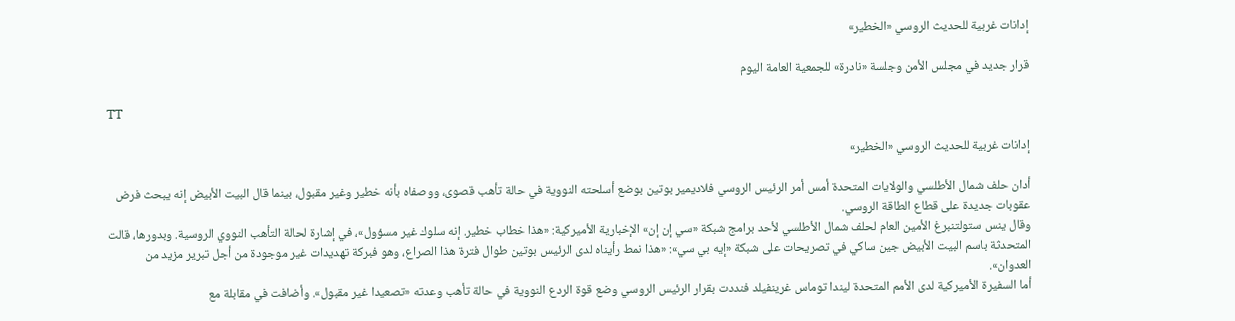إدانات غربية للحديث الروسي «الخطير»

قرار جديد في مجلس الأمن وجلسة «نادرة» للجمعية العامة اليوم

TT

إدانات غربية للحديث الروسي «الخطير»

أدان حلف شمال الأطلسي والولايات المتحدة أمس أمر الرئيس الروسي فلاديمير بوتين بوضع أسلحته النووية في حالة تأهب قصوى، ووصفاه بأنه خطير وغير مقبول، بينما قال البيت الأبيض إنه يبحث فرض عقوبات جديدة على قطاع الطاقة الروسي.
وقال ينس ستولتنبرغ الأمين العام لحلف شمال الأطلسي لأحد برامج شبكة «سي إن إن» الإخبارية الأميركية: «هذا خطاب خطير. إنه سلوك غير مسؤول»، في إشارة لحالة التأهب النووي الروسية. وبدورها، قالت المتحدثة باسم البيت الأبيض جين ساكي في تصريحات على شبكة «إيه بي سي»: «هذا نمط رأيناه لدى الرئيس بوتين طوال فترة هذا الصراع، وهو فبركة تهديدات غير موجودة من أجل تبرير مزيد من العدوان».
أما السفيرة الأميركية لدى الأمم المتحدة ليندا توماس غرينفيلد فنددت بقرار الرئيس الروسي وضع قوة الردع النووية في حالة تأهب وعدته «تصعيدا غير مقبول». وأضافت في مقابلة مع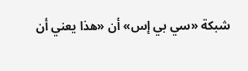شبكة «سي بي إس» أن «هذا يعني أن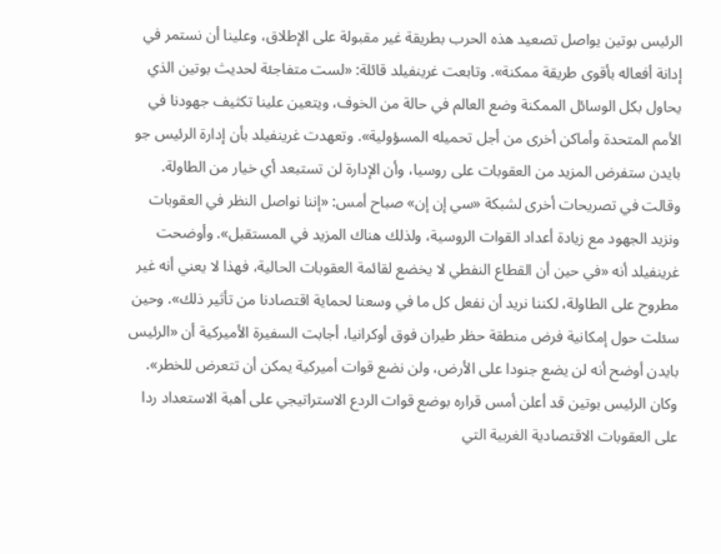الرئيس بوتين يواصل تصعيد هذه الحرب بطريقة غير مقبولة على الإطلاق، وعلينا أن نستمر في إدانة أفعاله بأقوى طريقة ممكنة». وتابعت غرينفيلد قائلة: «لست متفاجئة لحديث بوتين الذي يحاول بكل الوسائل الممكنة وضع العالم في حالة من الخوف، ويتعين علينا تكثيف جهودنا في الأمم المتحدة وأماكن أخرى من أجل تحميله المسؤولية». وتعهدت غرينفيلد بأن إدارة الرئيس جو بايدن ستفرض المزيد من العقوبات على روسيا، وأن الإدارة لن تستبعد أي خيار من الطاولة. وقالت في تصريحات أخرى لشبكة «سي إن إن» صباح أمس: «إننا نواصل النظر في العقوبات ونزيد الجهود مع زيادة أعداد القوات الروسية، ولذلك هناك المزيد في المستقبل». وأوضحت غرينفيلد أنه «في حين أن القطاع النفطي لا يخضع لقائمة العقوبات الحالية، فهذا لا يعني أنه غير مطروح على الطاولة، لكننا نريد أن نفعل كل ما في وسعنا لحماية اقتصادنا من تأثير ذلك». وحين سئلت حول إمكانية فرض منطقة حظر طيران فوق أوكرانيا، أجابت السفيرة الأميركية أن «الرئيس بايدن أوضح أنه لن يضع جنودا على الأرض، ولن نضع قوات أميركية يمكن أن تتعرض للخطر».
وكان الرئيس بوتين قد أعلن أمس قراره بوضع قوات الردع الاستراتيجي على أهبة الاستعداد ردا على العقوبات الاقتصادية الغربية التي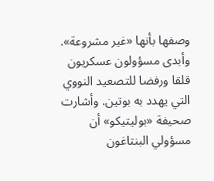وصفها بأنها «غير مشروعة».
وأبدى مسؤولون عسكريون قلقا ورفضا للتصعيد النووي التي يهدد به بوتين. وأشارت صحيفة «بوليتيكو» أن مسؤولي البنتاغون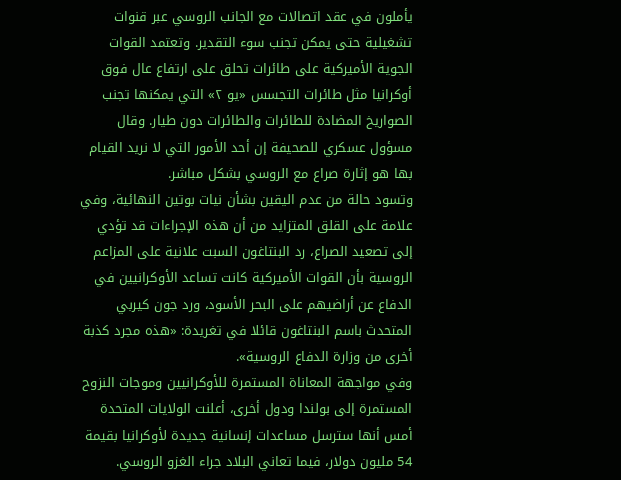يأملون في عقد اتصالات مع الجانب الروسي عبر قنوات تشغيلية حتى يمكن تجنب سوء التقدير. وتعتمد القوات الجوية الأميركية على طائرات تحلق على ارتفاع عال فوق أوكرانيا مثل طائرات التجسس «يو ٢» التي يمكنها تجنب الصواريخ المضادة للطائرات والطائرات دون طيار. وقال مسؤول عسكري للصحيفة إن أحد الأمور التي لا نريد القيام بها هو إثارة صراع مع الروسي بشكل مباشر.
وتسود حالة من عدم اليقين بشأن نيات بوتين النهائية، وفي علامة على القلق المتزايد من أن هذه الإجراءات قد تؤدي إلى تصعيد الصراع، رد البنتاغون السبت علانية على المزاعم الروسية بأن القوات الأميركية كانت تساعد الأوكرانيين في الدفاع عن أراضيهم على البحر الأسود، ورد جون كيربي المتحدث باسم البنتاغون قائلا في تغريدة: «هذه مجرد كذبة أخرى من وزارة الدفاع الروسية».
وفي مواجهة المعاناة المستمرة للأوكرانيين وموجات النزوح المستمرة إلى بولندا ودول أخرى، أعلنت الولايات المتحدة أمس أنها سترسل مساعدات إنسانية جديدة لأوكرانيا بقيمة 54 مليون دولار، فيما تعاني البلاد جراء الغزو الروسي.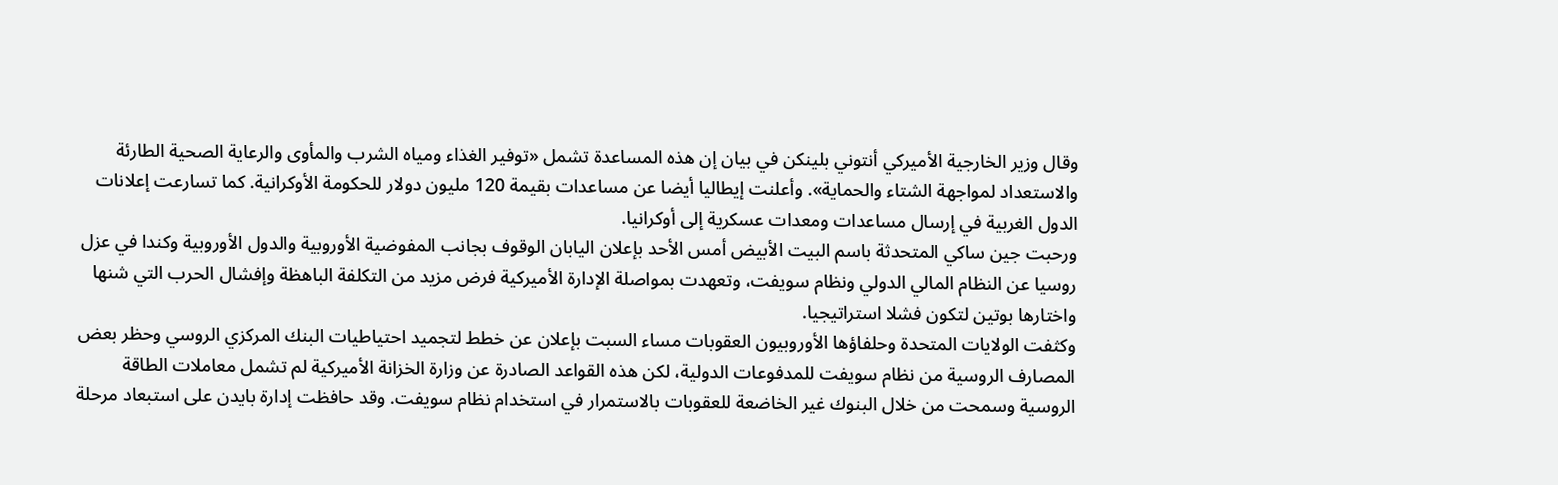وقال وزير الخارجية الأميركي أنتوني بلينكن في بيان إن هذه المساعدة تشمل «توفير الغذاء ومياه الشرب والمأوى والرعاية الصحية الطارئة والاستعداد لمواجهة الشتاء والحماية». وأعلنت إيطاليا أيضا عن مساعدات بقيمة 120 مليون دولار للحكومة الأوكرانية. كما تسارعت إعلانات الدول الغربية في إرسال مساعدات ومعدات عسكرية إلى أوكرانيا.
ورحبت جين ساكي المتحدثة باسم البيت الأبيض أمس الأحد بإعلان اليابان الوقوف بجانب المفوضية الأوروبية والدول الأوروبية وكندا في عزل روسيا عن النظام المالي الدولي ونظام سويفت، وتعهدت بمواصلة الإدارة الأميركية فرض مزيد من التكلفة الباهظة وإفشال الحرب التي شنها واختارها بوتين لتكون فشلا استراتيجيا.
وكثفت الولايات المتحدة وحلفاؤها الأوروبيون العقوبات مساء السبت بإعلان عن خطط لتجميد احتياطيات البنك المركزي الروسي وحظر بعض المصارف الروسية من نظام سويفت للمدفوعات الدولية، لكن هذه القواعد الصادرة عن وزارة الخزانة الأميركية لم تشمل معاملات الطاقة الروسية وسمحت من خلال البنوك غير الخاضعة للعقوبات بالاستمرار في استخدام نظام سويفت. وقد حافظت إدارة بايدن على استبعاد مرحلة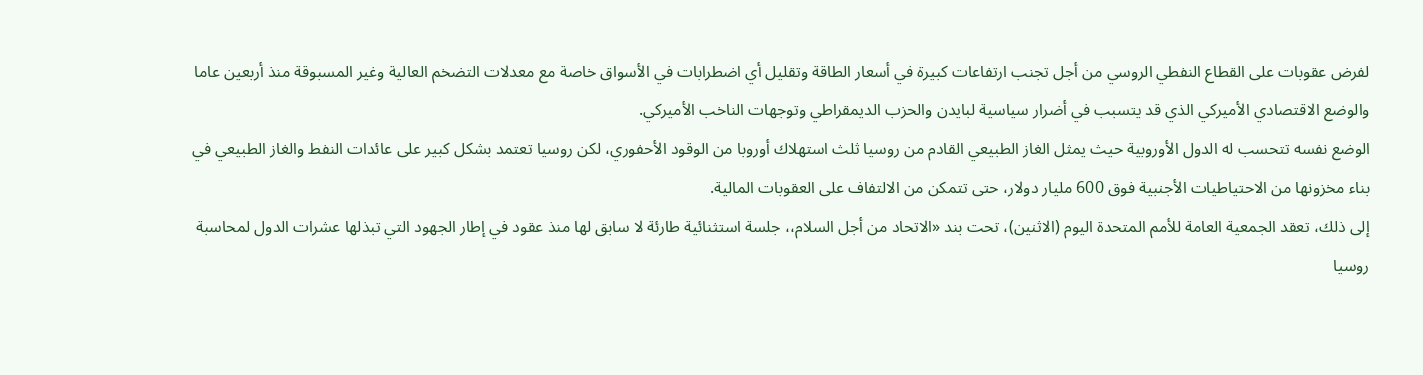لفرض عقوبات على القطاع النفطي الروسي من أجل تجنب ارتفاعات كبيرة في أسعار الطاقة وتقليل أي اضطرابات في الأسواق خاصة مع معدلات التضخم العالية وغير المسبوقة منذ أربعين عاما والوضع الاقتصادي الأميركي الذي قد يتسبب في أضرار سياسية لبايدن والحزب الديمقراطي وتوجهات الناخب الأميركي.
الوضع نفسه تتحسب له الدول الأوروبية حيث يمثل الغاز الطبيعي القادم من روسيا ثلث استهلاك أوروبا من الوقود الأحفوري، لكن روسيا تعتمد بشكل كبير على عائدات النفط والغاز الطبيعي في بناء مخزونها من الاحتياطيات الأجنبية فوق 600 مليار دولار، حتى تتمكن من الالتفاف على العقوبات المالية.
إلى ذلك، تعقد الجمعية العامة للأمم المتحدة اليوم (الاثنين)، تحت بند «الاتحاد من أجل السلام،، جلسة استثنائية طارئة لا سابق لها منذ عقود في إطار الجهود التي تبذلها عشرات الدول لمحاسبة روسيا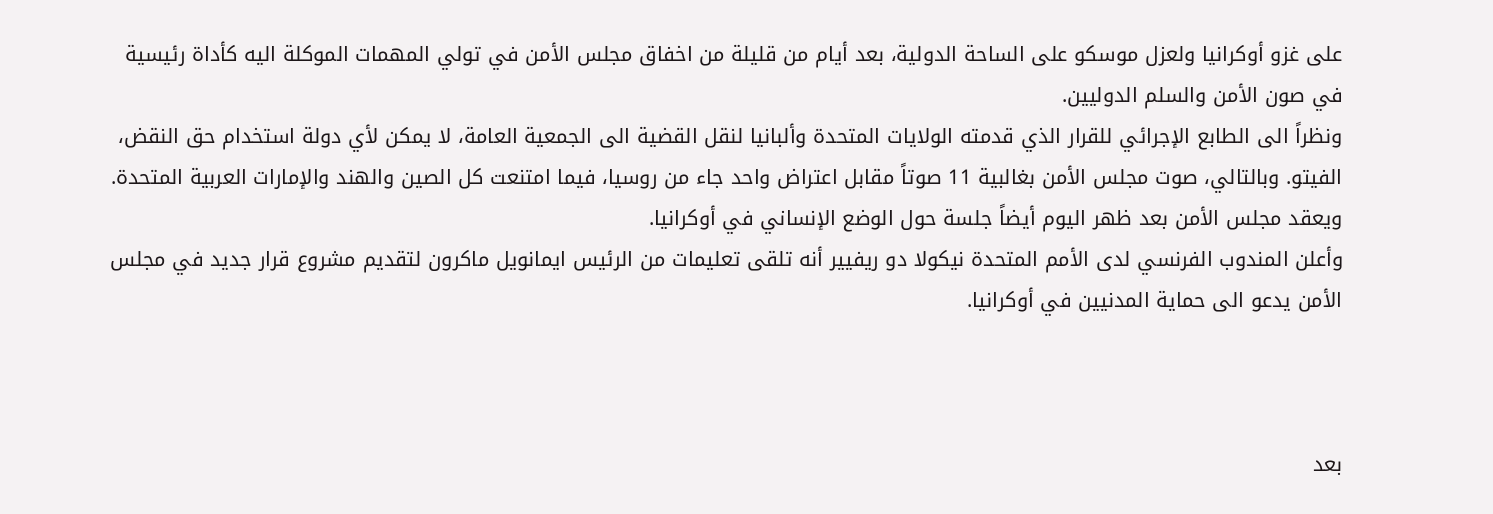على غزو أوكرانيا ولعزل موسكو على الساحة الدولية، بعد أيام من قليلة من اخفاق مجلس الأمن في تولي المهمات الموكلة اليه كأداة رئيسية في صون الأمن والسلم الدوليين.
ونظراً الى الطابع الإجرائي للقرار الذي قدمته الولايات المتحدة وألبانيا لنقل القضية الى الجمعية العامة، لا يمكن لأي دولة استخدام حق النقض، الفيتو. وبالتالي، صوت مجلس الأمن بغالبية 11 صوتاً مقابل اعتراض واحد جاء من روسيا، فيما امتنعت كل الصين والهند والإمارات العربية المتحدة.
ويعقد مجلس الأمن بعد ظهر اليوم أيضاً جلسة حول الوضع الإنساني في أوكرانيا.
وأعلن المندوب الفرنسي لدى الأمم المتحدة نيكولا دو ريفيير أنه تلقى تعليمات من الرئيس ايمانويل ماكرون لتقديم مشروع قرار جديد في مجلس الأمن يدعو الى حماية المدنيين في أوكرانيا.



بعد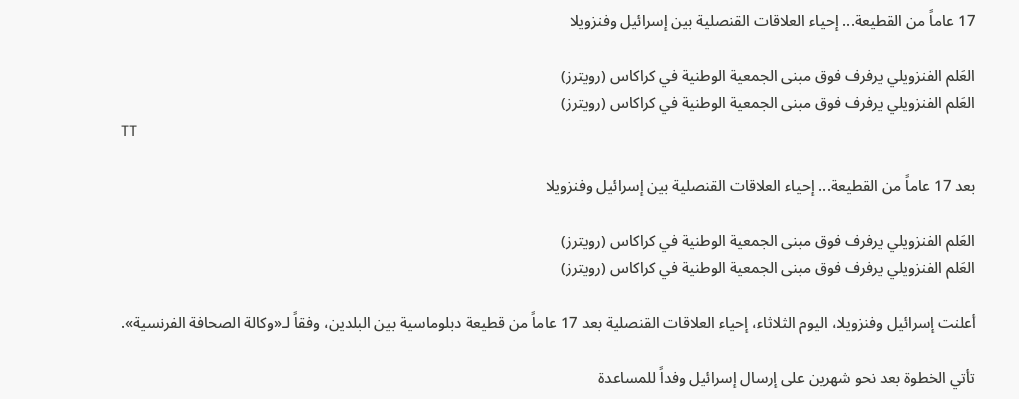17 عاماً من القطيعة... إحياء العلاقات القنصلية بين إسرائيل وفنزويلا

العَلم الفنزويلي يرفرف فوق مبنى الجمعية الوطنية في كراكاس (رويترز)
العَلم الفنزويلي يرفرف فوق مبنى الجمعية الوطنية في كراكاس (رويترز)
TT

بعد 17 عاماً من القطيعة... إحياء العلاقات القنصلية بين إسرائيل وفنزويلا

العَلم الفنزويلي يرفرف فوق مبنى الجمعية الوطنية في كراكاس (رويترز)
العَلم الفنزويلي يرفرف فوق مبنى الجمعية الوطنية في كراكاس (رويترز)

أعلنت إسرائيل وفنزويلا، اليوم الثلاثاء، إحياء العلاقات القنصلية بعد 17 عاماً من قطيعة دبلوماسية بين البلدين، وفقاً لـ«وكالة الصحافة الفرنسية».

تأتي الخطوة بعد نحو شهرين على إرسال إسرائيل وفداً للمساعدة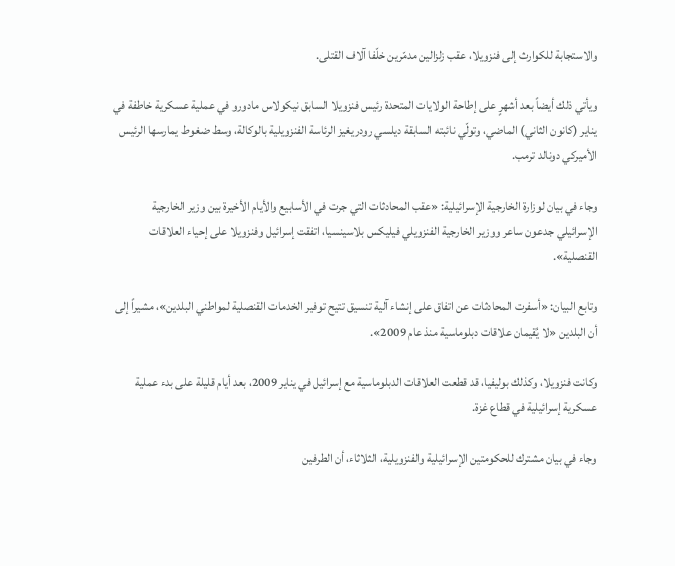والاستجابة للكوارث إلى فنزويلا، عقب زلزالين مدمّرين خلّفا آلاف القتلى.

ويأتي ذلك أيضاً بعد أشهرٍ على إطاحة الولايات المتحدة رئيس فنزويلا السابق نيكولاس مادورو في عملية عسكرية خاطفة في يناير (كانون الثاني) الماضي، وتولّي نائبته السابقة ديلسي رودريغيز الرئاسة الفنزويلية بالوكالة، وسط ضغوط يمارسها الرئيس الأميركي دونالد ترمب.

وجاء في بيان لوزارة الخارجية الإسرائيلية: «عقب المحادثات التي جرت في الأسابيع والأيام الأخيرة بين وزير الخارجية الإسرائيلي جدعون ساعر ووزير الخارجية الفنزويلي فيليكس بلاسينسيا، اتفقت إسرائيل وفنزويلا على إحياء العلاقات القنصلية».

وتابع البيان: «أسفرت المحادثات عن اتفاق على إنشاء آلية تنسيق تتيح توفير الخدمات القنصلية لمواطني البلدين»، مشيراً إلى أن البلدين «لا يُقيمان علاقات دبلوماسية منذ عام 2009».

وكانت فنزويلا، وكذلك بوليفيا، قد قطعت العلاقات الدبلوماسية مع إسرائيل في يناير 2009، بعد أيام قليلة على بدء عملية عسكرية إسرائيلية في قطاع غزة.

وجاء في بيان مشترك للحكومتين الإسرائيلية والفنزويلية، الثلاثاء، أن الطرفين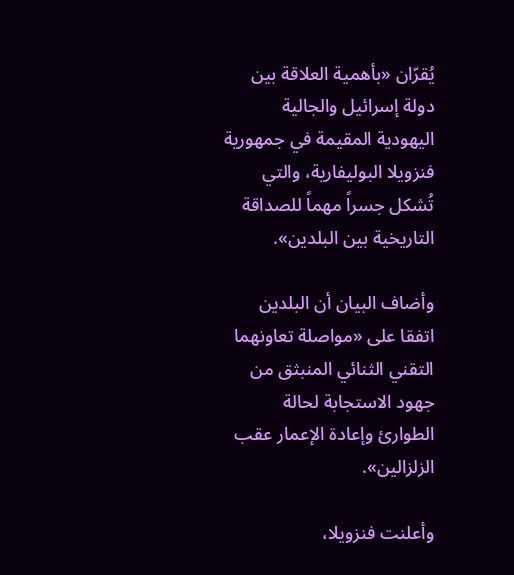يُقرّان «بأهمية العلاقة بين دولة إسرائيل والجالية اليهودية المقيمة في جمهورية فنزويلا البوليفارية، والتي تُشكل جسراً مهماً للصداقة التاريخية بين البلدين».

وأضاف البيان أن البلدين اتفقا على «مواصلة تعاونهما التقني الثنائي المنبثق من جهود الاستجابة لحالة الطوارئ وإعادة الإعمار عقب الزلزالين».

وأعلنت فنزويلا،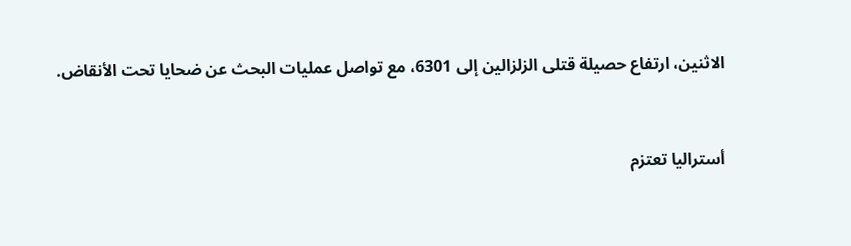الاثنين، ارتفاع حصيلة قتلى الزلزالين إلى 6301، مع تواصل عمليات البحث عن ضحايا تحت الأنقاض.


أستراليا تعتزم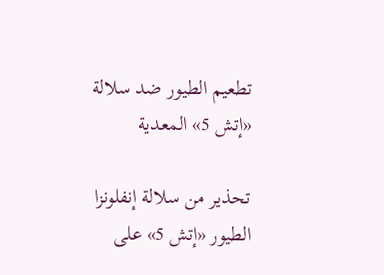تطعيم الطيور ضد سلالة «إتش 5» المعدية

تحذير من سلالة إنفلونزا الطيور «إتش 5» على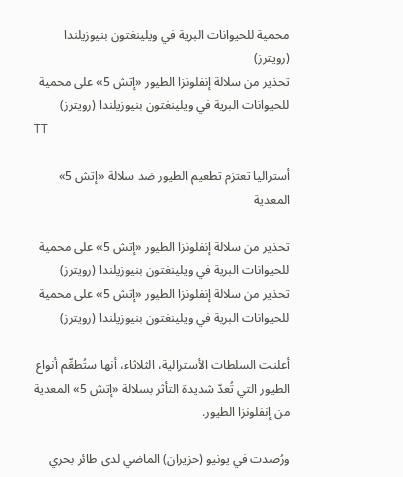محمية للحيوانات البرية في ويلينغتون بنيوزيلندا (رويترز)
تحذير من سلالة إنفلونزا الطيور «إتش 5» على محمية للحيوانات البرية في ويلينغتون بنيوزيلندا (رويترز)
TT

أستراليا تعتزم تطعيم الطيور ضد سلالة «إتش 5» المعدية

تحذير من سلالة إنفلونزا الطيور «إتش 5» على محمية للحيوانات البرية في ويلينغتون بنيوزيلندا (رويترز)
تحذير من سلالة إنفلونزا الطيور «إتش 5» على محمية للحيوانات البرية في ويلينغتون بنيوزيلندا (رويترز)

أعلنت السلطات الأسترالية، الثلاثاء، أنها ستُطعِّم أنواع الطيور التي تُعدّ شديدة التأثر بسلالة «إتش 5» المعدية من إنفلونزا الطيور.

ورُصدت في يونيو (حزيران) الماضي لدى طائر بحري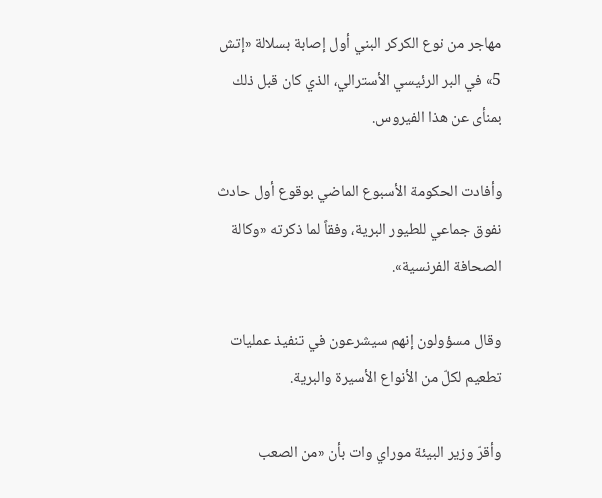مهاجر من نوع الكركر البني أول إصابة بسلالة «إتش 5» في البر الرئيسي الأسترالي، الذي كان قبل ذلك بمنأى عن هذا الفيروس.

وأفادت الحكومة الأسبوع الماضي بوقوع أول حادث نفوق جماعي للطيور البرية، وفقاً لما ذكرته «وكالة الصحافة الفرنسية».

وقال مسؤولون إنهم سيشرعون في تنفيذ عمليات تطعيم لكلّ من الأنواع الأسيرة والبرية.

وأقرّ وزير البيئة موراي وات بأن «من الصعب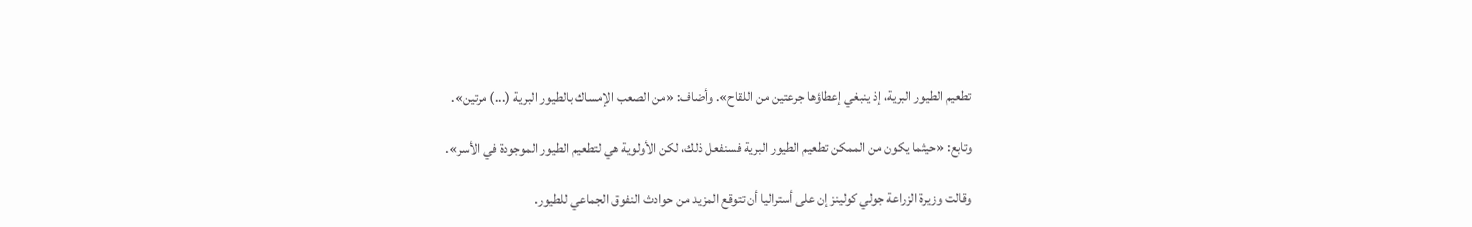تطعيم الطيور البرية، إذ ينبغي إعطاؤها جرعتين من اللقاح». وأضاف: «من الصعب الإمساك بالطيور البرية (...) مرتين».

وتابع: «حيثما يكون من الممكن تطعيم الطيور البرية فسنفعل ذلك، لكن الأولوية هي لتطعيم الطيور الموجودة في الأسر».

وقالت وزيرة الزراعة جولي كولينز إن على أستراليا أن تتوقع المزيد من حوادث النفوق الجماعي للطيور.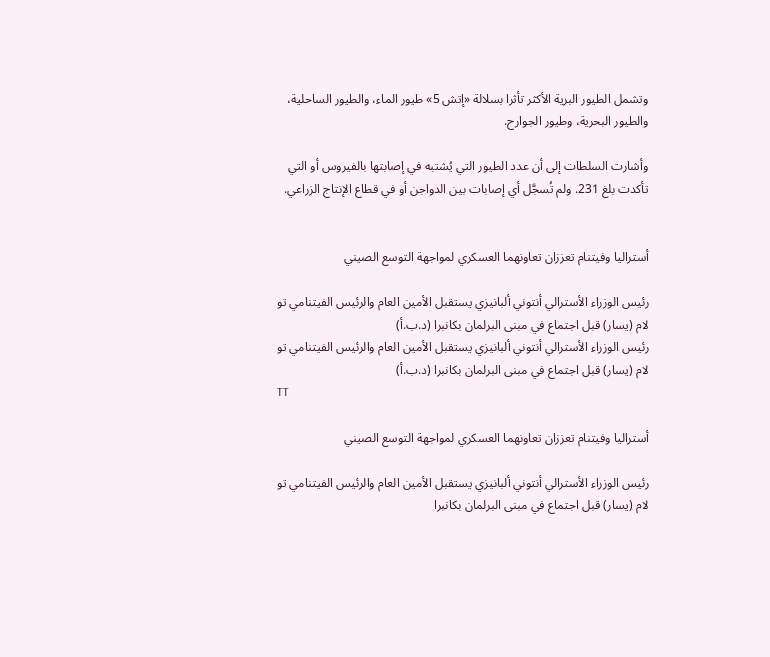وتشمل الطيور البرية الأكثر تأثرا بسلالة «إتش 5» طيور الماء، والطيور الساحلية، والطيور البحرية، وطيور الجوارح.

وأشارت السلطات إلى أن عدد الطيور التي يُشتبه في إصابتها بالفيروس أو التي تأكدت بلغ 231. ولم تُسجَّل أي إصابات بين الدواجن أو في قطاع الإنتاج الزراعي.


أستراليا وفيتنام تعززان تعاونهما العسكري لمواجهة التوسع الصيني

رئيس الوزراء الأسترالي أنتوني ألبانيزي يستقبل الأمين العام والرئيس الفيتنامي تو لام (يسار) قبل اجتماع في مبنى البرلمان بكانبرا (د.ب.أ)
رئيس الوزراء الأسترالي أنتوني ألبانيزي يستقبل الأمين العام والرئيس الفيتنامي تو لام (يسار) قبل اجتماع في مبنى البرلمان بكانبرا (د.ب.أ)
TT

أستراليا وفيتنام تعززان تعاونهما العسكري لمواجهة التوسع الصيني

رئيس الوزراء الأسترالي أنتوني ألبانيزي يستقبل الأمين العام والرئيس الفيتنامي تو لام (يسار) قبل اجتماع في مبنى البرلمان بكانبرا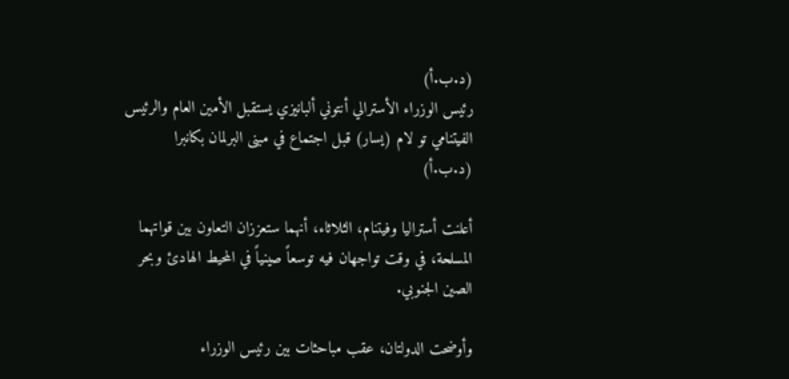(د.ب.أ)
رئيس الوزراء الأسترالي أنتوني ألبانيزي يستقبل الأمين العام والرئيس الفيتنامي تو لام (يسار) قبل اجتماع في مبنى البرلمان بكانبرا (د.ب.أ)

أعلنت أستراليا وفيتنام، الثلاثاء، أنهما ستعززان التعاون بين قواتهما المسلحة، في وقت تواجهان فيه توسعاً صينياً في المحيط الهادئ وبحر الصين الجنوبي.

وأوضحت الدولتان، عقب مباحثات بين رئيس الوزراء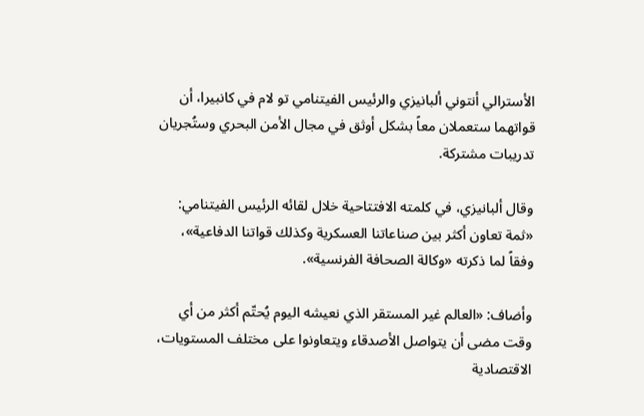الأسترالي أنتوني ألبانيزي والرئيس الفيتنامي تو لام في كانبيرا، أن قواتهما ستعملان معاً بشكل أوثق في مجال الأمن البحري وستُجريان تدريبات مشتركة.

وقال ألبانيزي، في كلمته الافتتاحية خلال لقائه الرئيس الفيتنامي: «ثمة تعاون أكثر بين صناعاتنا العسكرية وكذلك قواتنا الدفاعية»، وفقاً لما ذكرته «وكالة الصحافة الفرنسية».

وأضاف: «العالم غير المستقر الذي نعيشه اليوم يُحتّم أكثر من أي وقت مضى أن يتواصل الأصدقاء ويتعاونوا على مختلف المستويات، الاقتصادية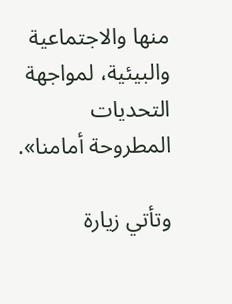منها والاجتماعية والبيئية، لمواجهة التحديات المطروحة أمامنا».

وتأتي زيارة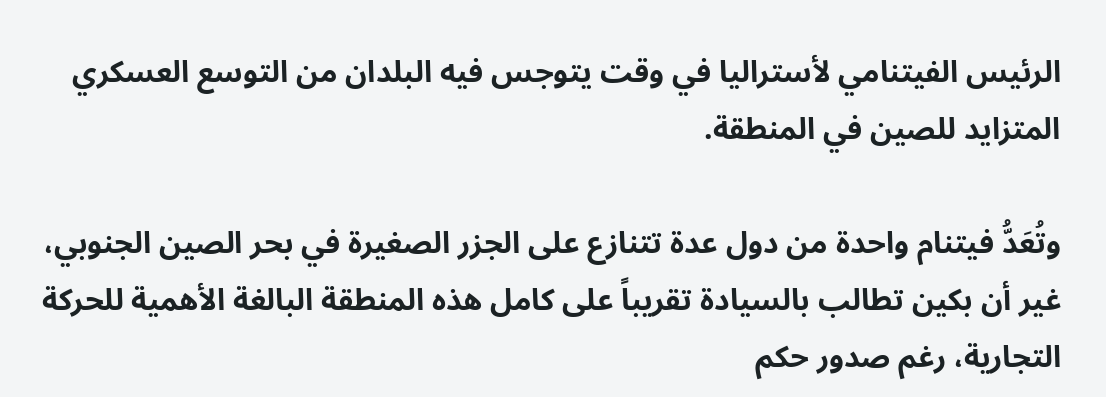الرئيس الفيتنامي لأستراليا في وقت يتوجس فيه البلدان من التوسع العسكري المتزايد للصين في المنطقة.

وتُعَدُّ فيتنام واحدة من دول عدة تتنازع على الجزر الصغيرة في بحر الصين الجنوبي، غير أن بكين تطالب بالسيادة تقريباً على كامل هذه المنطقة البالغة الأهمية للحركة التجارية، رغم صدور حكم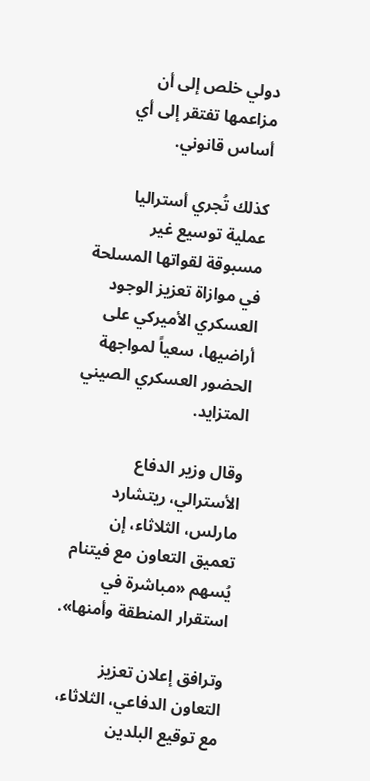دولي خلص إلى أن مزاعمها تفتقر إلى أي أساس قانوني.

كذلك تُجري أستراليا عملية توسيع غير مسبوقة لقواتها المسلحة في موازاة تعزيز الوجود العسكري الأميركي على أراضيها، سعياً لمواجهة الحضور العسكري الصيني المتزايد.

وقال وزير الدفاع الأسترالي، ريتشارد مارلس، الثلاثاء، إن تعميق التعاون مع فيتنام يُسهم «مباشرة في استقرار المنطقة وأمنها».

وترافق إعلان تعزيز التعاون الدفاعي، الثلاثاء، مع توقيع البلدين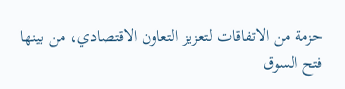حزمة من الاتفاقات لتعزيز التعاون الاقتصادي، من بينها فتح السوق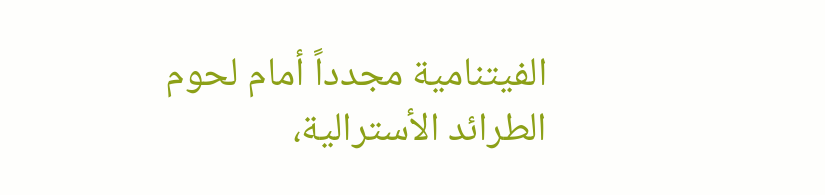الفيتنامية مجدداً أمام لحوم الطرائد الأسترالية،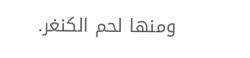ومنها لحم الكنغر.